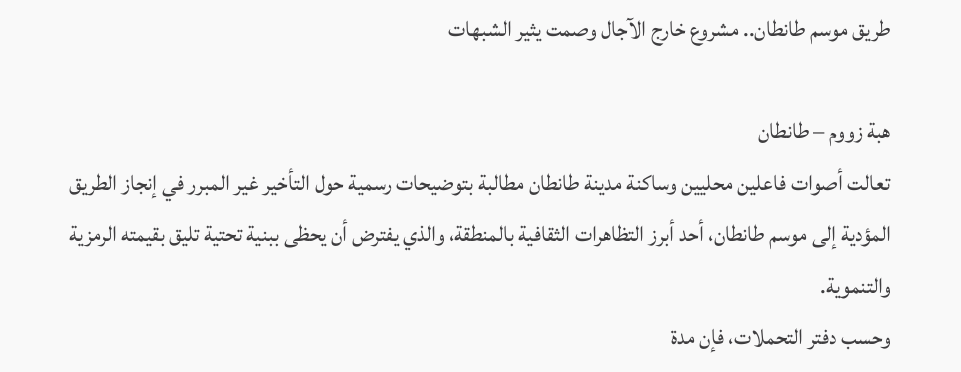طريق موسم طانطان.. مشروع خارج الآجال وصمت يثير الشبهات

هبة زووم – طانطان
تعالت أصوات فاعلين محليين وساكنة مدينة طانطان مطالبة بتوضيحات رسمية حول التأخير غير المبرر في إنجاز الطريق المؤدية إلى موسم طانطان، أحد أبرز التظاهرات الثقافية بالمنطقة، والذي يفترض أن يحظى ببنية تحتية تليق بقيمته الرمزية والتنموية.
وحسب دفتر التحملات، فإن مدة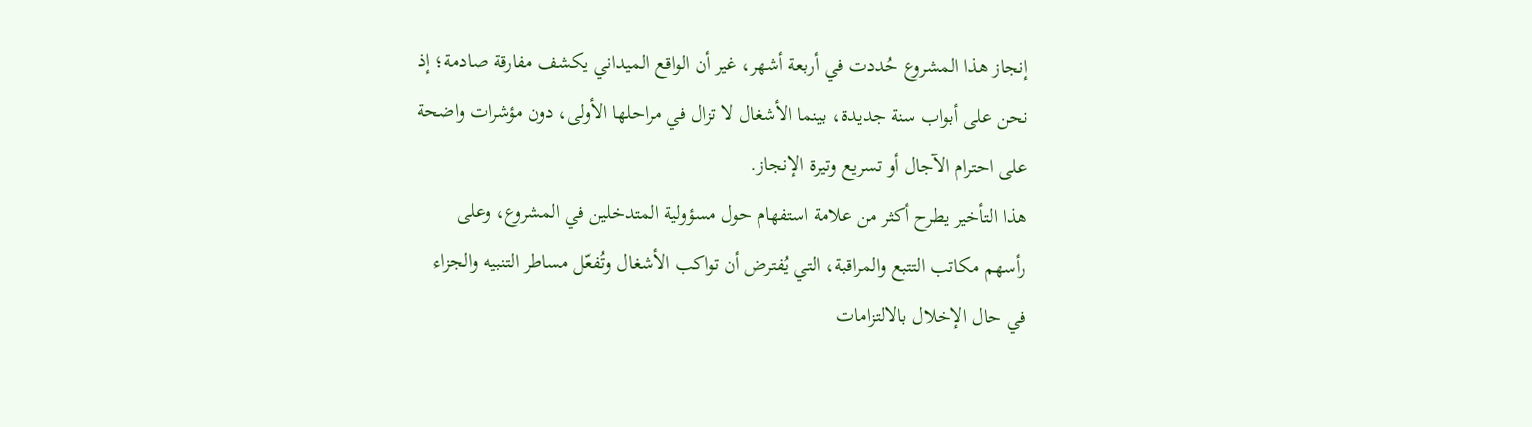إنجاز هذا المشروع حُددت في أربعة أشهر، غير أن الواقع الميداني يكشف مفارقة صادمة؛ إذ نحن على أبواب سنة جديدة، بينما الأشغال لا تزال في مراحلها الأولى، دون مؤشرات واضحة على احترام الآجال أو تسريع وتيرة الإنجاز.
هذا التأخير يطرح أكثر من علامة استفهام حول مسؤولية المتدخلين في المشروع، وعلى رأسهم مكاتب التتبع والمراقبة، التي يُفترض أن تواكب الأشغال وتُفعّل مساطر التنبيه والجزاء في حال الإخلال بالالتزامات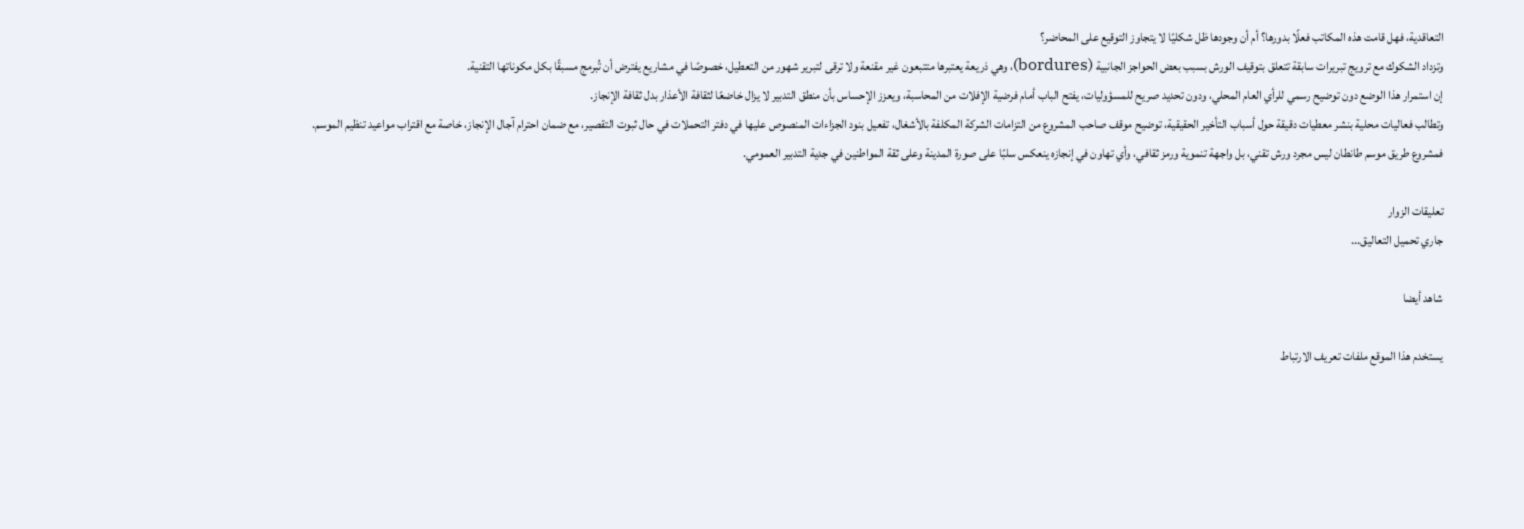التعاقدية، فهل قامت هذه المكاتب فعلًا بدورها؟ أم أن وجودها ظل شكليًا لا يتجاوز التوقيع على المحاضر؟
وتزداد الشكوك مع ترويج تبريرات سابقة تتعلق بتوقيف الورش بسبب بعض الحواجز الجانبية (bordures)، وهي ذريعة يعتبرها متتبعون غير مقنعة ولا ترقى لتبرير شهور من التعطيل، خصوصًا في مشاريع يفترض أن تُبرمج مسبقًا بكل مكوناتها التقنية.
إن استمرار هذا الوضع دون توضيح رسمي للرأي العام المحلي، ودون تحديد صريح للمسؤوليات، يفتح الباب أمام فرضية الإفلات من المحاسبة، ويعزز الإحساس بأن منطق التدبير لا يزال خاضعًا لثقافة الأعذار بدل ثقافة الإنجاز.
وتطالب فعاليات محلية بنشر معطيات دقيقة حول أسباب التأخير الحقيقية، توضيح موقف صاحب المشروع من التزامات الشركة المكلفة بالأشغال، تفعيل بنود الجزاءات المنصوص عليها في دفتر التحملات في حال ثبوت التقصير، مع ضمان احترام آجال الإنجاز، خاصة مع اقتراب مواعيد تنظيم الموسم.
فمشروع طريق موسم طانطان ليس مجرد ورش تقني، بل واجهة تنموية ورمز ثقافي، وأي تهاون في إنجازه ينعكس سلبًا على صورة المدينة وعلى ثقة المواطنين في جدية التدبير العمومي.

تعليقات الزوار
جاري تحميل التعاليق...

شاهد أيضا

يستخدم هذا الموقع ملفات تعريف الارتباط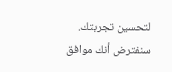لتحسين تجربتك. سنفترض أنك موافق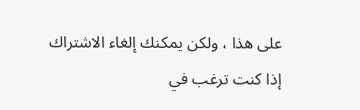على هذا ، ولكن يمكنك إلغاء الاشتراك إذا كنت ترغب في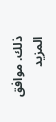ذلك. موافق المزيد